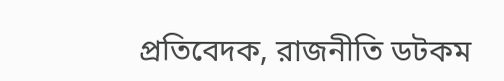প্রতিবেদক, রাজনীতি ডটকম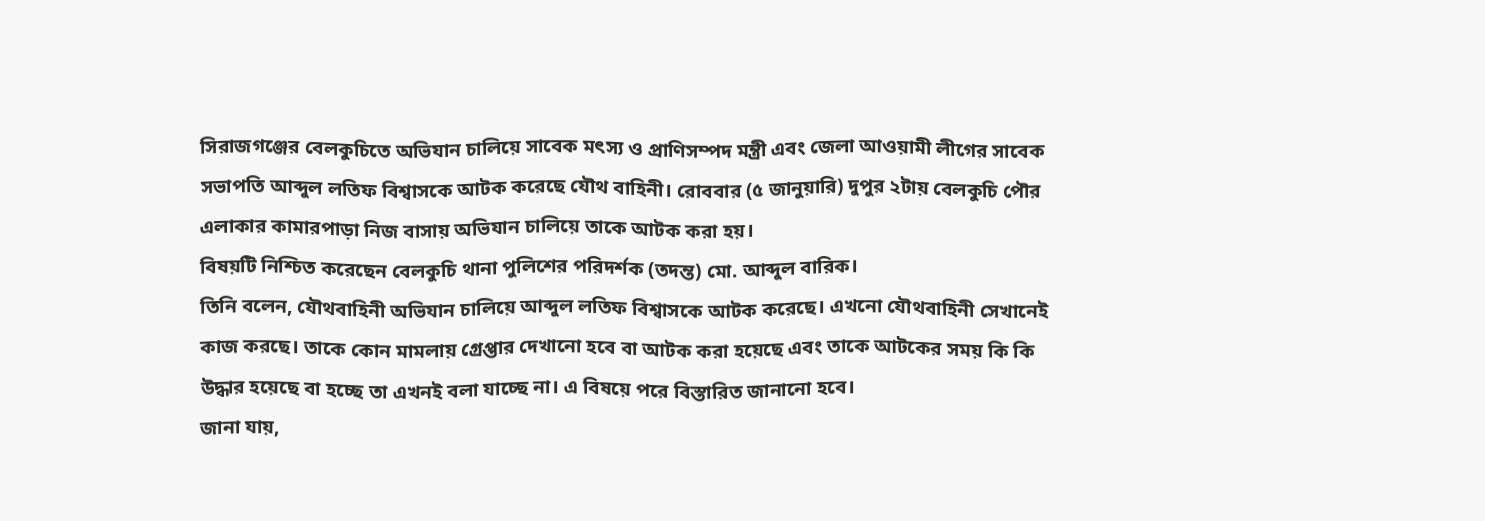সিরাজগঞ্জের বেলকুচিতে অভিযান চালিয়ে সাবেক মৎস্য ও প্রাণিসম্পদ মন্ত্রী এবং জেলা আওয়ামী লীগের সাবেক সভাপতি আব্দুল লতিফ বিশ্বাসকে আটক করেছে যৌথ বাহিনী। রোববার (৫ জানুয়ারি) দুপুর ২টায় বেলকুচি পৌর এলাকার কামারপাড়া নিজ বাসায় অভিযান চালিয়ে তাকে আটক করা হয়।
বিষয়টি নিশ্চিত করেছেন বেলকুচি থানা পুলিশের পরিদর্শক (তদন্ত) মো. আব্দুল বারিক।
তিনি বলেন, যৌথবাহিনী অভিযান চালিয়ে আব্দুল লতিফ বিশ্বাসকে আটক করেছে। এখনো যৌথবাহিনী সেখানেই কাজ করছে। তাকে কোন মামলায় গ্রেপ্তার দেখানো হবে বা আটক করা হয়েছে এবং তাকে আটকের সময় কি কি উদ্ধার হয়েছে বা হচ্ছে তা এখনই বলা যাচ্ছে না। এ বিষয়ে পরে বিস্তারিত জানানো হবে।
জানা যায়,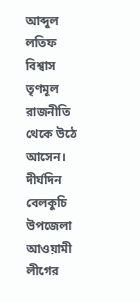আব্দুল লতিফ বিশ্বাস তৃণমূল রাজনীতি থেকে উঠে আসেন। দীর্ঘদিন বেলকুচি উপজেলা আওয়ামী লীগের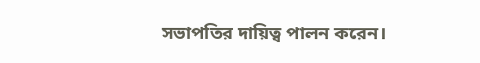সভাপতির দায়িত্ব পালন করেন।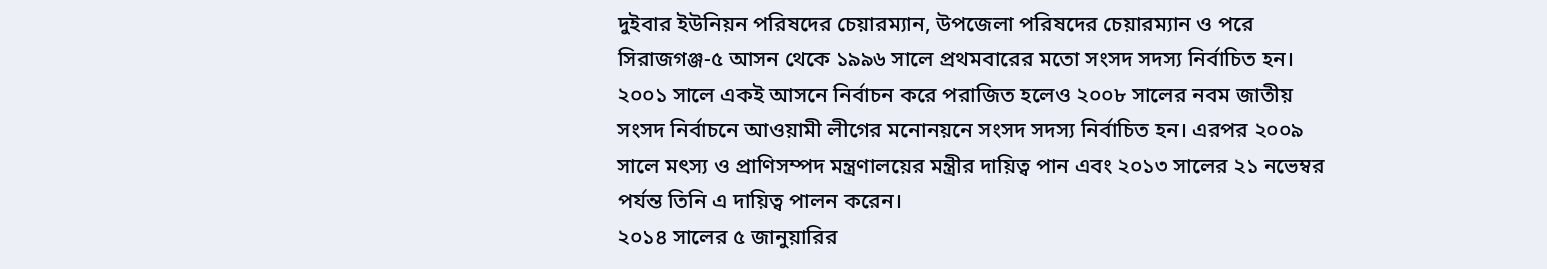দুইবার ইউনিয়ন পরিষদের চেয়ারম্যান, উপজেলা পরিষদের চেয়ারম্যান ও পরে সিরাজগঞ্জ-৫ আসন থেকে ১৯৯৬ সালে প্রথমবারের মতো সংসদ সদস্য নির্বাচিত হন। ২০০১ সালে একই আসনে নির্বাচন করে পরাজিত হলেও ২০০৮ সালের নবম জাতীয় সংসদ নির্বাচনে আওয়ামী লীগের মনোনয়নে সংসদ সদস্য নির্বাচিত হন। এরপর ২০০৯ সালে মৎস্য ও প্রাণিসম্পদ মন্ত্রণালয়ের মন্ত্রীর দায়িত্ব পান এবং ২০১৩ সালের ২১ নভেম্বর পর্যন্ত তিনি এ দায়িত্ব পালন করেন।
২০১৪ সালের ৫ জানুয়ারির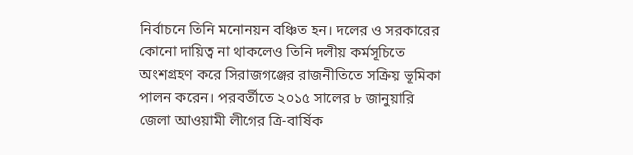নির্বাচনে তিনি মনোনয়ন বঞ্চিত হন। দলের ও সরকারের কোনো দায়িত্ব না থাকলেও তিনি দলীয় কর্মসূচিতে অংশগ্রহণ করে সিরাজগঞ্জের রাজনীতিতে সক্রিয় ভূমিকা পালন করেন। পরবর্তীতে ২০১৫ সালের ৮ জানুয়ারি জেলা আওয়ামী লীগের ত্রি-বার্ষিক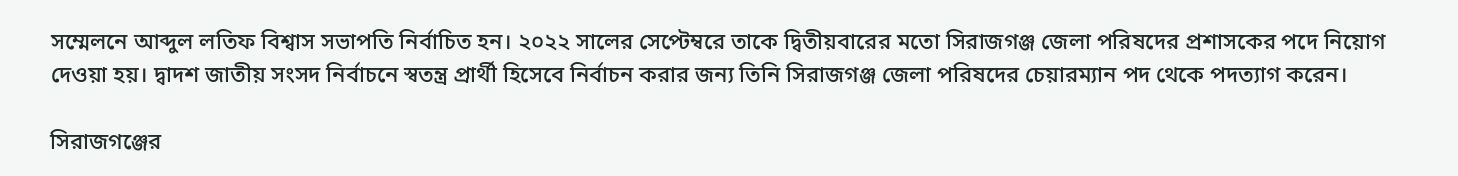সম্মেলনে আব্দুল লতিফ বিশ্বাস সভাপতি নির্বাচিত হন। ২০২২ সালের সেপ্টেম্বরে তাকে দ্বিতীয়বারের মতো সিরাজগঞ্জ জেলা পরিষদের প্রশাসকের পদে নিয়োগ দেওয়া হয়। দ্বাদশ জাতীয় সংসদ নির্বাচনে স্বতন্ত্র প্রার্থী হিসেবে নির্বাচন করার জন্য তিনি সিরাজগঞ্জ জেলা পরিষদের চেয়ারম্যান পদ থেকে পদত্যাগ করেন।

সিরাজগঞ্জের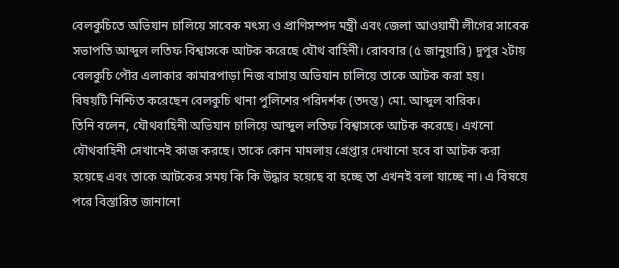বেলকুচিতে অভিযান চালিয়ে সাবেক মৎস্য ও প্রাণিসম্পদ মন্ত্রী এবং জেলা আওয়ামী লীগের সাবেক সভাপতি আব্দুল লতিফ বিশ্বাসকে আটক করেছে যৌথ বাহিনী। রোববার (৫ জানুয়ারি) দুপুর ২টায় বেলকুচি পৌর এলাকার কামারপাড়া নিজ বাসায় অভিযান চালিয়ে তাকে আটক করা হয়।
বিষয়টি নিশ্চিত করেছেন বেলকুচি থানা পুলিশের পরিদর্শক (তদন্ত) মো. আব্দুল বারিক।
তিনি বলেন, যৌথবাহিনী অভিযান চালিয়ে আব্দুল লতিফ বিশ্বাসকে আটক করেছে। এখনো যৌথবাহিনী সেখানেই কাজ করছে। তাকে কোন মামলায় গ্রেপ্তার দেখানো হবে বা আটক করা হয়েছে এবং তাকে আটকের সময় কি কি উদ্ধার হয়েছে বা হচ্ছে তা এখনই বলা যাচ্ছে না। এ বিষয়ে পরে বিস্তারিত জানানো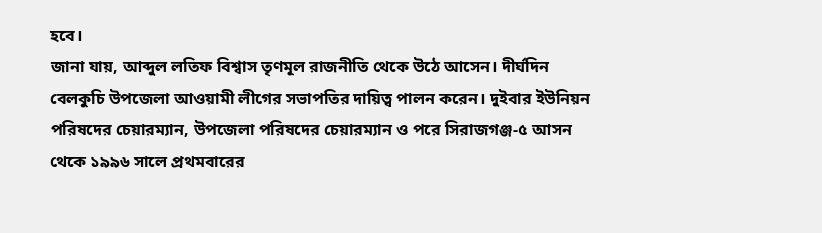হবে।
জানা যায়, আব্দুল লতিফ বিশ্বাস তৃণমূল রাজনীতি থেকে উঠে আসেন। দীর্ঘদিন বেলকুচি উপজেলা আওয়ামী লীগের সভাপতির দায়িত্ব পালন করেন। দুইবার ইউনিয়ন পরিষদের চেয়ারম্যান, উপজেলা পরিষদের চেয়ারম্যান ও পরে সিরাজগঞ্জ-৫ আসন থেকে ১৯৯৬ সালে প্রথমবারের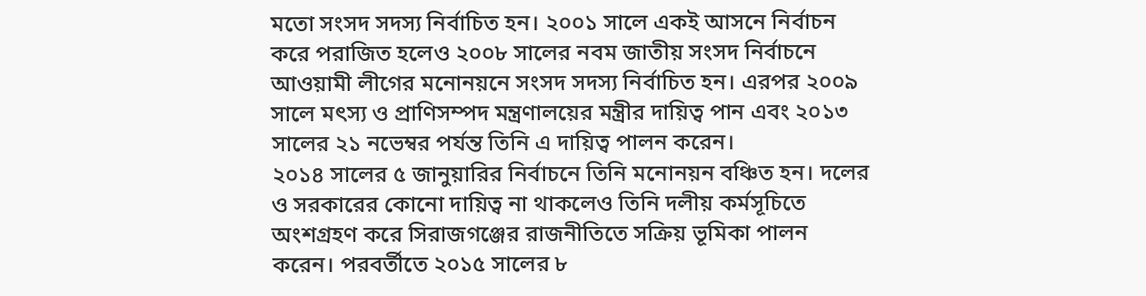মতো সংসদ সদস্য নির্বাচিত হন। ২০০১ সালে একই আসনে নির্বাচন করে পরাজিত হলেও ২০০৮ সালের নবম জাতীয় সংসদ নির্বাচনে আওয়ামী লীগের মনোনয়নে সংসদ সদস্য নির্বাচিত হন। এরপর ২০০৯ সালে মৎস্য ও প্রাণিসম্পদ মন্ত্রণালয়ের মন্ত্রীর দায়িত্ব পান এবং ২০১৩ সালের ২১ নভেম্বর পর্যন্ত তিনি এ দায়িত্ব পালন করেন।
২০১৪ সালের ৫ জানুয়ারির নির্বাচনে তিনি মনোনয়ন বঞ্চিত হন। দলের ও সরকারের কোনো দায়িত্ব না থাকলেও তিনি দলীয় কর্মসূচিতে অংশগ্রহণ করে সিরাজগঞ্জের রাজনীতিতে সক্রিয় ভূমিকা পালন করেন। পরবর্তীতে ২০১৫ সালের ৮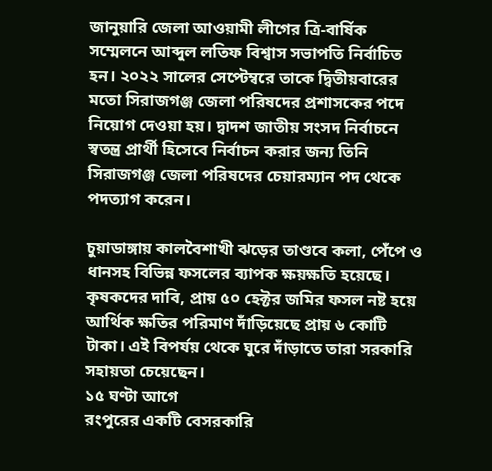জানুয়ারি জেলা আওয়ামী লীগের ত্রি-বার্ষিক সম্মেলনে আব্দুল লতিফ বিশ্বাস সভাপতি নির্বাচিত হন। ২০২২ সালের সেপ্টেম্বরে তাকে দ্বিতীয়বারের মতো সিরাজগঞ্জ জেলা পরিষদের প্রশাসকের পদে নিয়োগ দেওয়া হয়। দ্বাদশ জাতীয় সংসদ নির্বাচনে স্বতন্ত্র প্রার্থী হিসেবে নির্বাচন করার জন্য তিনি সিরাজগঞ্জ জেলা পরিষদের চেয়ারম্যান পদ থেকে পদত্যাগ করেন।

চুয়াডাঙ্গায় কালবৈশাখী ঝড়ের তাণ্ডবে কলা, পেঁপে ও ধানসহ বিভিন্ন ফসলের ব্যাপক ক্ষয়ক্ষতি হয়েছে। কৃষকদের দাবি, প্রায় ৫০ হেক্টর জমির ফসল নষ্ট হয়ে আর্থিক ক্ষতির পরিমাণ দাঁড়িয়েছে প্রায় ৬ কোটি টাকা। এই বিপর্যয় থেকে ঘুরে দাঁড়াতে তারা সরকারি সহায়তা চেয়েছেন।
১৫ ঘণ্টা আগে
রংপুরের একটি বেসরকারি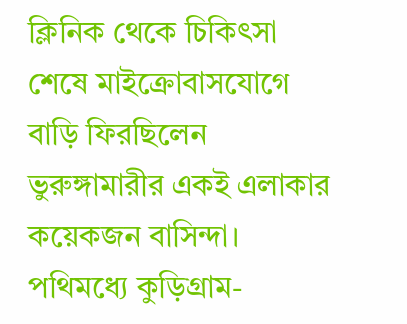ক্লিনিক থেকে চিকিৎসা শেষে মাইক্রোবাসযোগে বাড়ি ফিরছিলেন ভুরুঙ্গামারীর একই এলাকার কয়েকজন বাসিন্দা। পথিমধ্যে কুড়িগ্রাম-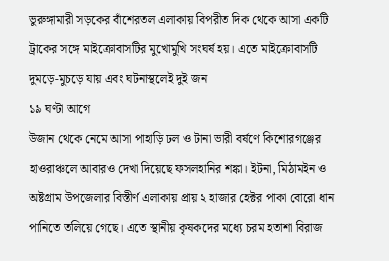ভুরুঙ্গামারী সড়কের বাঁশেরতল এলাকায় বিপরীত দিক থেকে আসা একটি ট্রাকের সঙ্গে মাইক্রোবাসটির মুখোমুখি সংঘর্ষ হয়। এতে মাইক্রোবাসটি দুমড়ে-মুচড়ে যায় এবং ঘটনাস্থলেই দুই জন
১৯ ঘণ্টা আগে
উজান থেকে নেমে আসা পাহাড়ি ঢল ও টানা ভারী বর্ষণে কিশোরগঞ্জের হাওরাঞ্চলে আবারও দেখা দিয়েছে ফসলহানির শঙ্কা। ইটনা, মিঠামইন ও অষ্টগ্রাম উপজেলার বিস্তীর্ণ এলাকায় প্রায় ২ হাজার হেক্টর পাকা বোরো ধান পানিতে তলিয়ে গেছে। এতে স্থানীয় কৃষকদের মধ্যে চরম হতাশা বিরাজ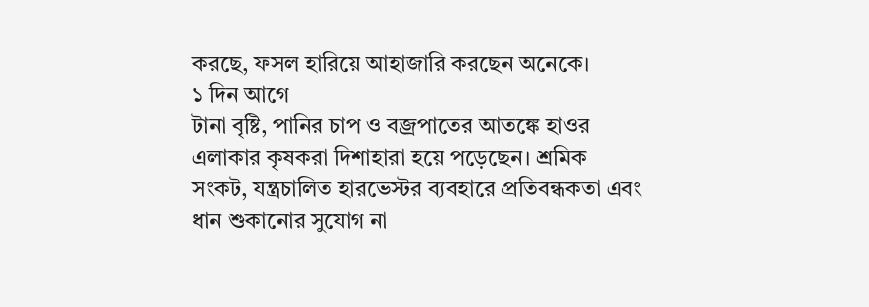করছে, ফসল হারিয়ে আহাজারি করছেন অনেকে।
১ দিন আগে
টানা বৃষ্টি, পানির চাপ ও বজ্রপাতের আতঙ্কে হাওর এলাকার কৃষকরা দিশাহারা হয়ে পড়েছেন। শ্রমিক সংকট, যন্ত্রচালিত হারভেস্টর ব্যবহারে প্রতিবন্ধকতা এবং ধান শুকানোর সুযোগ না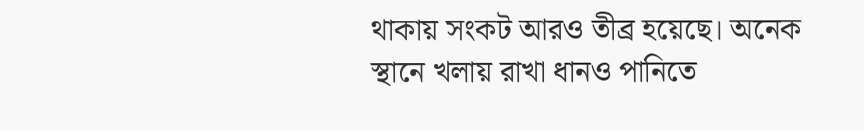থাকায় সংকট আরও তীব্র হয়েছে। অনেক স্থানে খলায় রাখা ধানও পানিতে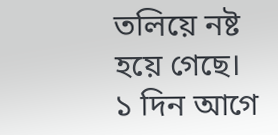তলিয়ে নষ্ট হয়ে গেছে।
১ দিন আগে